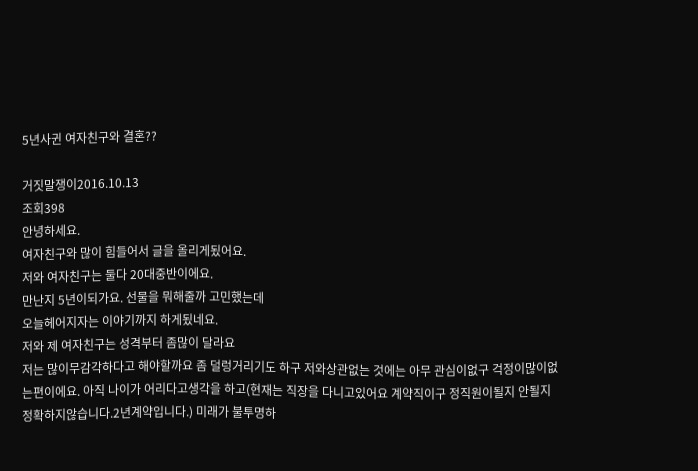5년사귄 여자친구와 결혼??

거짓말쟁이2016.10.13
조회398
안녕하세요.
여자친구와 많이 힘들어서 글을 올리게됬어요.
저와 여자친구는 둘다 20대중반이에요.
만난지 5년이되가요. 선물을 뭐해줄까 고민했는데
오늘헤어지자는 이야기까지 하게됬네요.
저와 제 여자친구는 성격부터 좀많이 달라요
저는 많이무감각하다고 해야할까요 좀 덜렁거리기도 하구 저와상관없는 것에는 아무 관심이없구 걱정이많이없는편이에요. 아직 나이가 어리다고생각을 하고(현재는 직장을 다니고있어요 계약직이구 정직원이될지 안될지 정확하지않습니다.2년계약입니다.) 미래가 불투명하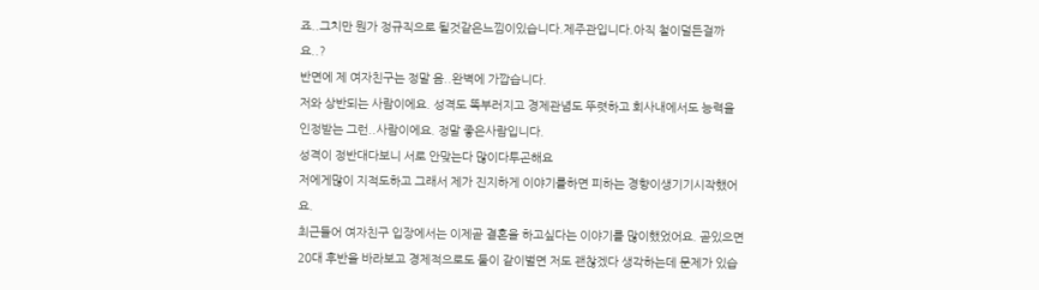죠..그치만 뭔가 정규직으로 될것같은느낌이있습니다.제주관입니다.아직 철이덜든걸까요..?
반면에 제 여자친구는 정말 음..완벽에 가깝습니다.
저와 상반되는 사람이에요. 성격도 똑부러지고 경제관념도 뚜렷하고 회사내에서도 능력을 인정받는 그런..사람이에요. 정말 좋은사람입니다.
성격이 정반대다보니 서로 안맞는다 많이다투곤해요
저에게많이 지적도하고 그래서 제가 진지하게 이야기를하면 피하는 경향이생기기시작했어요.
최근들어 여자친구 입장에서는 이제곧 결혼을 하고싶다는 이야기를 많이했었어요. 곧있으면 20대 후반을 바라보고 경제적으로도 둘이 같이벌면 저도 괜찮겠다 생각하는데 문제가 있습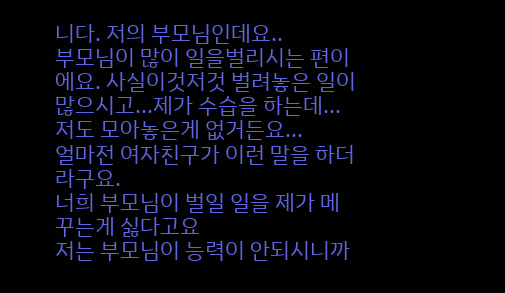니다. 저의 부모님인데요..
부모님이 많이 일을벌리시는 편이에요. 사실이것저것 벌려놓은 일이많으시고...제가 수습을 하는데...
저도 모아놓은게 없거든요...
얼마전 여자친구가 이런 말을 하더라구요.
너희 부모님이 벌일 일을 제가 메꾸는게 싫다고요
저는 부모님이 능력이 안되시니까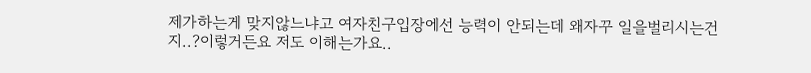제가하는게 맞지않느냐고 여자친구입장에선 능력이 안되는데 왜자꾸 일을벌리시는건지..?이렇거든요 저도 이해는가요..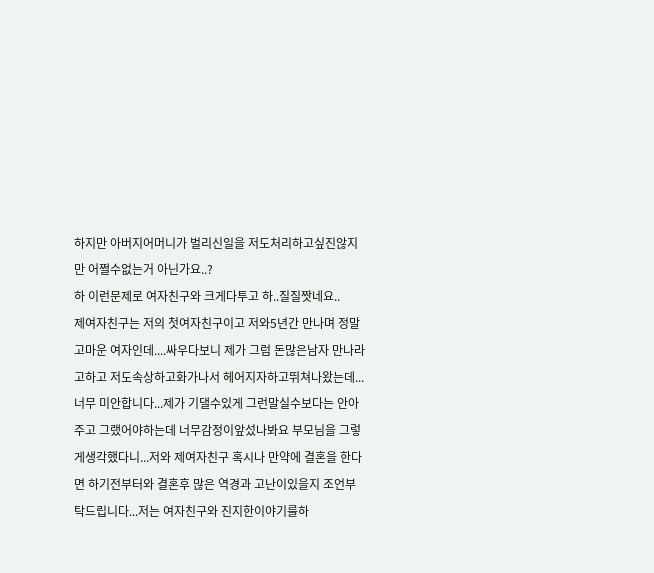하지만 아버지어머니가 벌리신일을 저도처리하고싶진않지만 어쩔수없는거 아닌가요..?
하 이런문제로 여자친구와 크게다투고 하..질질짯네요..
제여자친구는 저의 첫여자친구이고 저와5년간 만나며 정말 고마운 여자인데....싸우다보니 제가 그럼 돈많은남자 만나라고하고 저도속상하고화가나서 헤어지자하고뛰쳐나왔는데...너무 미안합니다...제가 기댈수있게 그런말실수보다는 안아주고 그랬어야하는데 너무감정이앞섰나봐요 부모님을 그렇게생각했다니...저와 제여자친구 혹시나 만약에 결혼을 한다면 하기전부터와 결혼후 많은 역경과 고난이있을지 조언부탁드립니다...저는 여자친구와 진지한이야기를하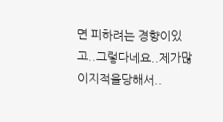면 피하려는 경향이있고..그렇다네요..제가많이지적을당해서..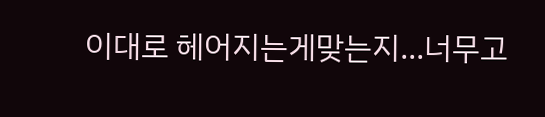이대로 헤어지는게맞는지...너무고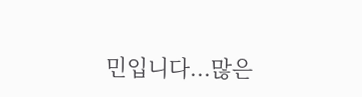민입니다...많은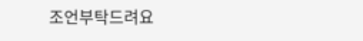조언부탁드려요